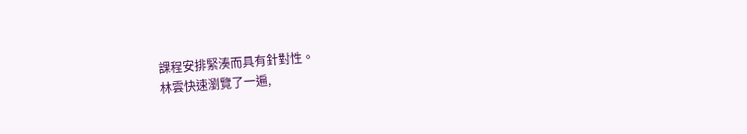課程安排緊湊而具有針對性。
林雲快速瀏覽了一遍,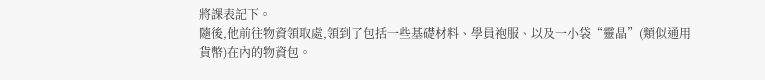將課表記下。
隨後,他前往物資領取處,領到了包括一些基礎材料、學員袍服、以及一小袋“靈晶”(類似通用貨幣)在內的物資包。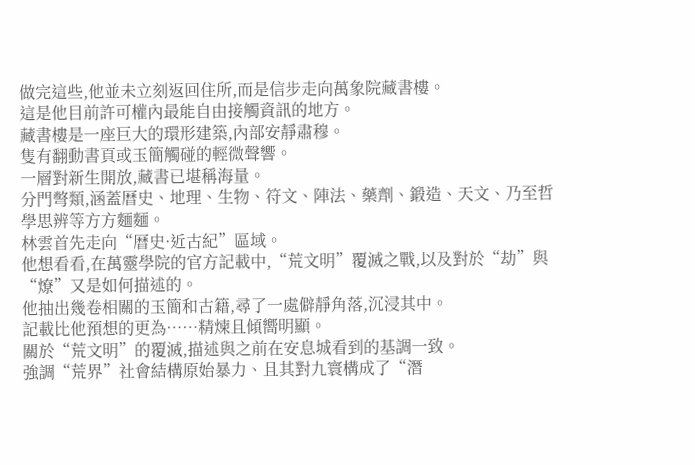做完這些,他並未立刻返回住所,而是信步走向萬象院藏書樓。
這是他目前許可權內最能自由接觸資訊的地方。
藏書樓是一座巨大的環形建築,內部安靜肅穆。
隻有翻動書頁或玉簡觸碰的輕微聲響。
一層對新生開放,藏書已堪稱海量。
分門彆類,涵蓋曆史、地理、生物、符文、陣法、藥劑、鍛造、天文、乃至哲學思辨等方方麵麵。
林雲首先走向“曆史·近古紀”區域。
他想看看,在萬靈學院的官方記載中,“荒文明”覆滅之戰,以及對於“劫”與“燎”又是如何描述的。
他抽出幾卷相關的玉簡和古籍,尋了一處僻靜角落,沉浸其中。
記載比他預想的更為……精煉且傾嚮明顯。
關於“荒文明”的覆滅,描述與之前在安息城看到的基調一致。
強調“荒界”社會結構原始暴力、且其對九寰構成了“潛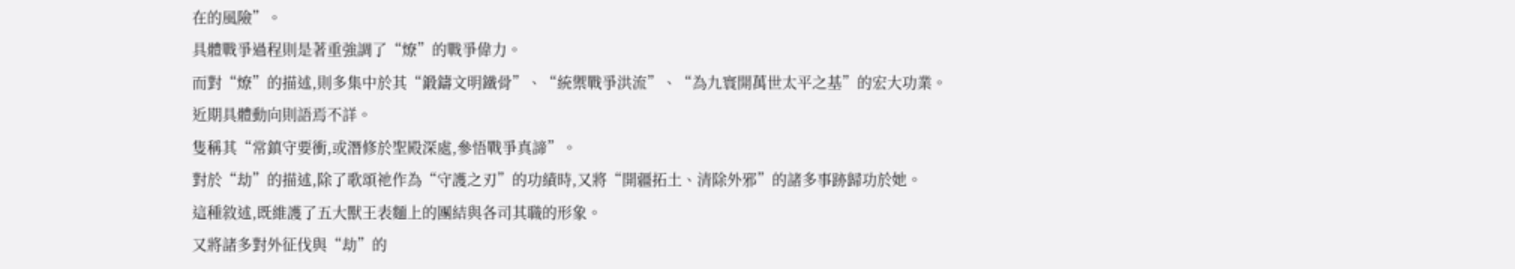在的風險”。
具體戰爭過程則是著重強調了“燎”的戰爭偉力。
而對“燎”的描述,則多集中於其“鍛鑄文明鐵骨”、“統禦戰爭洪流”、“為九寰開萬世太平之基”的宏大功業。
近期具體動向則語焉不詳。
隻稱其“常鎮守要衝,或潛修於聖殿深處,參悟戰爭真諦”。
對於“劫”的描述,除了歌頌祂作為“守護之刃”的功績時,又將“開疆拓土、清除外邪”的諸多事跡歸功於她。
這種敘述,既維護了五大獸王表麵上的團結與各司其職的形象。
又將諸多對外征伐與“劫”的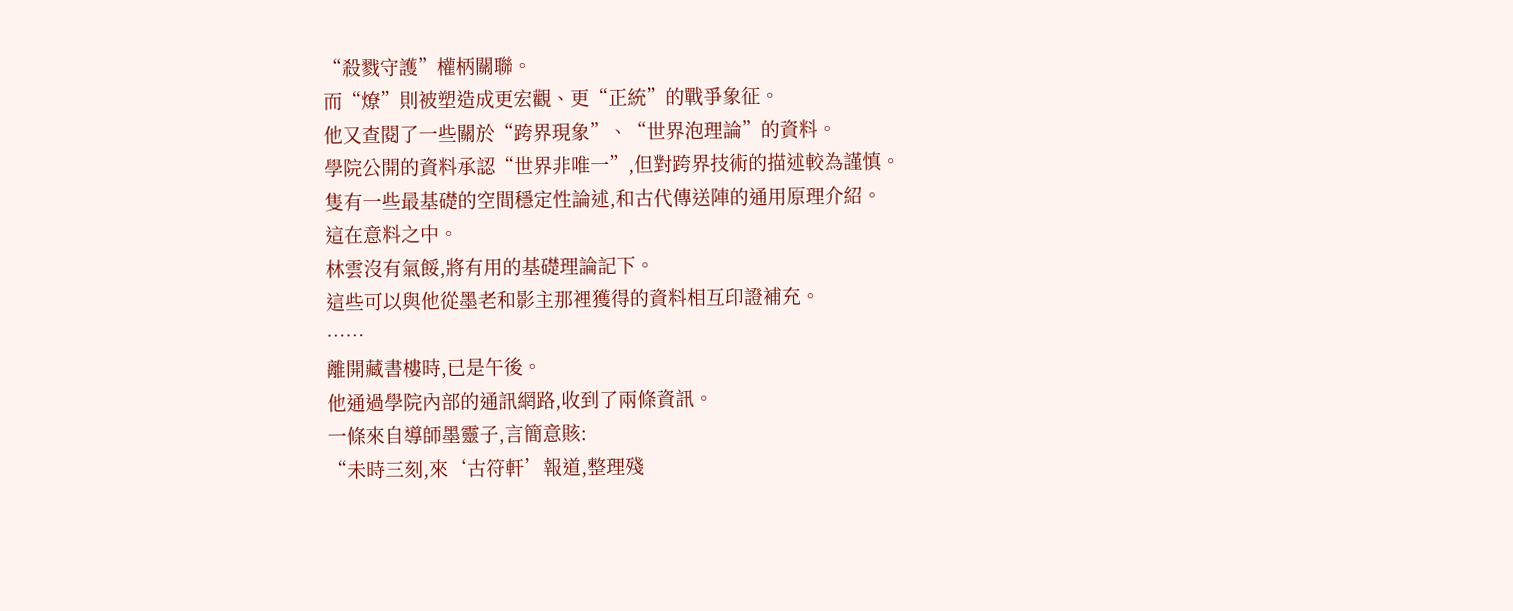“殺戮守護”權柄關聯。
而“燎”則被塑造成更宏觀、更“正統”的戰爭象征。
他又查閱了一些關於“跨界現象”、“世界泡理論”的資料。
學院公開的資料承認“世界非唯一”,但對跨界技術的描述較為謹慎。
隻有一些最基礎的空間穩定性論述,和古代傳送陣的通用原理介紹。
這在意料之中。
林雲沒有氣餒,將有用的基礎理論記下。
這些可以與他從墨老和影主那裡獲得的資料相互印證補充。
……
離開藏書樓時,已是午後。
他通過學院內部的通訊網路,收到了兩條資訊。
一條來自導師墨靈子,言簡意賅:
“未時三刻,來‘古符軒’報道,整理殘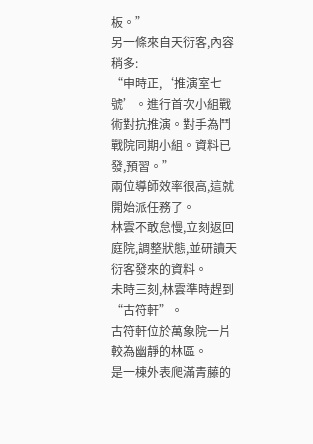板。”
另一條來自天衍客,內容稍多:
“申時正,‘推演室七號’。進行首次小組戰術對抗推演。對手為鬥戰院同期小組。資料已發,預習。”
兩位導師效率很高,這就開始派任務了。
林雲不敢怠慢,立刻返回庭院,調整狀態,並研讀天衍客發來的資料。
未時三刻,林雲準時趕到“古符軒”。
古符軒位於萬象院一片較為幽靜的林區。
是一棟外表爬滿青藤的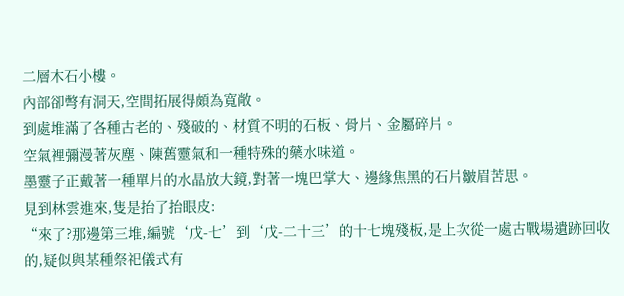二層木石小樓。
內部卻彆有洞天,空間拓展得頗為寬敞。
到處堆滿了各種古老的、殘破的、材質不明的石板、骨片、金屬碎片。
空氣裡彌漫著灰塵、陳舊靈氣和一種特殊的藥水味道。
墨靈子正戴著一種單片的水晶放大鏡,對著一塊巴掌大、邊緣焦黑的石片皺眉苦思。
見到林雲進來,隻是抬了抬眼皮:
“來了?那邊第三堆,編號‘戊-七’到‘戊-二十三’的十七塊殘板,是上次從一處古戰場遺跡回收的,疑似與某種祭祀儀式有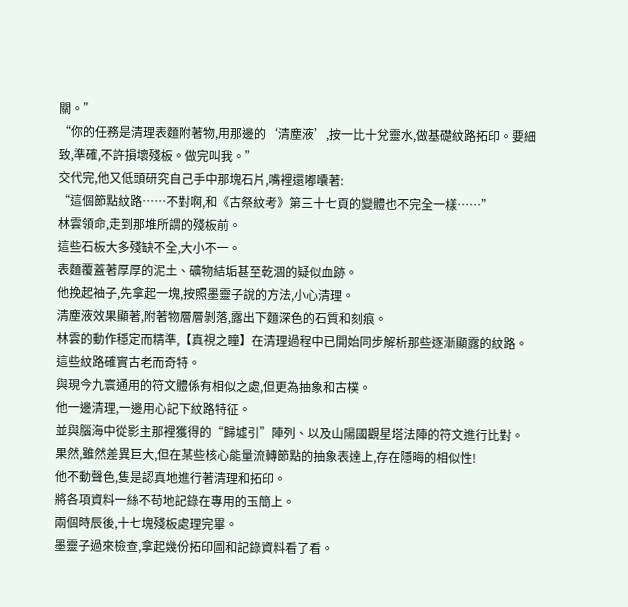關。”
“你的任務是清理表麵附著物,用那邊的‘清塵液’,按一比十兌靈水,做基礎紋路拓印。要細致,準確,不許損壞殘板。做完叫我。”
交代完,他又低頭研究自己手中那塊石片,嘴裡還嘟囔著:
“這個節點紋路……不對啊,和《古祭紋考》第三十七頁的變體也不完全一樣……”
林雲領命,走到那堆所謂的殘板前。
這些石板大多殘缺不全,大小不一。
表麵覆蓋著厚厚的泥土、礦物結垢甚至乾涸的疑似血跡。
他挽起袖子,先拿起一塊,按照墨靈子說的方法,小心清理。
清塵液效果顯著,附著物層層剝落,露出下麵深色的石質和刻痕。
林雲的動作穩定而精準,【真視之瞳】在清理過程中已開始同步解析那些逐漸顯露的紋路。
這些紋路確實古老而奇特。
與現今九寰通用的符文體係有相似之處,但更為抽象和古樸。
他一邊清理,一邊用心記下紋路特征。
並與腦海中從影主那裡獲得的“歸墟引”陣列、以及山陽國觀星塔法陣的符文進行比對。
果然,雖然差異巨大,但在某些核心能量流轉節點的抽象表達上,存在隱晦的相似性!
他不動聲色,隻是認真地進行著清理和拓印。
將各項資料一絲不苟地記錄在專用的玉簡上。
兩個時辰後,十七塊殘板處理完畢。
墨靈子過來檢查,拿起幾份拓印圖和記錄資料看了看。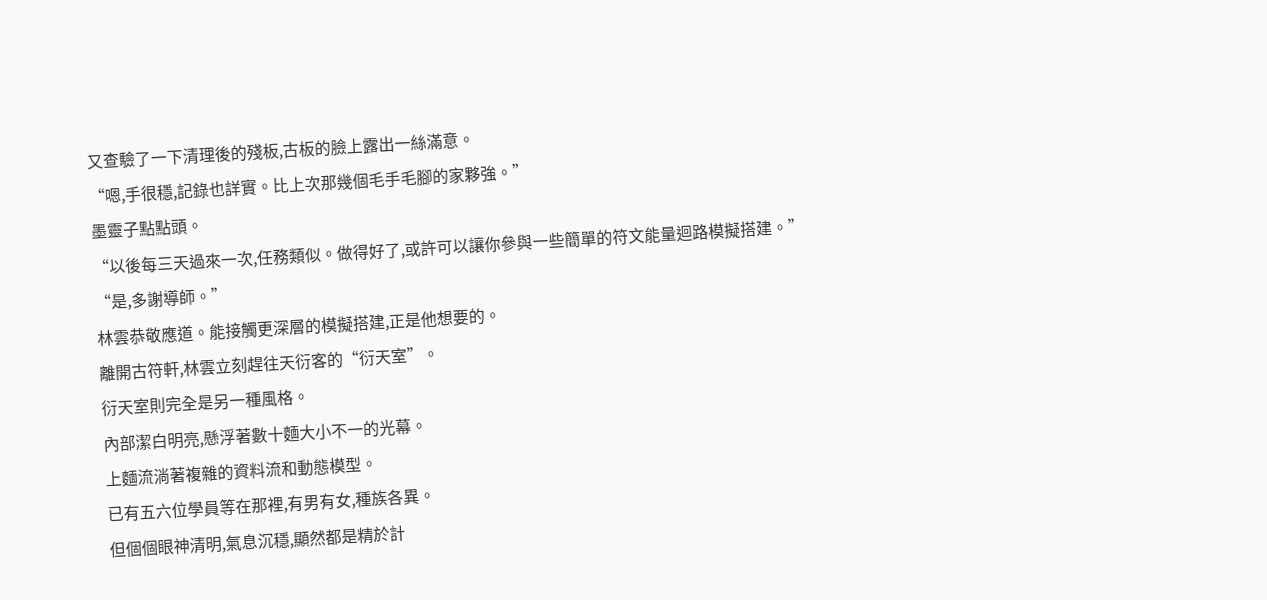又查驗了一下清理後的殘板,古板的臉上露出一絲滿意。
“嗯,手很穩,記錄也詳實。比上次那幾個毛手毛腳的家夥強。”
墨靈子點點頭。
“以後每三天過來一次,任務類似。做得好了,或許可以讓你參與一些簡單的符文能量迴路模擬搭建。”
“是,多謝導師。”
林雲恭敬應道。能接觸更深層的模擬搭建,正是他想要的。
離開古符軒,林雲立刻趕往天衍客的“衍天室”。
衍天室則完全是另一種風格。
內部潔白明亮,懸浮著數十麵大小不一的光幕。
上麵流淌著複雜的資料流和動態模型。
已有五六位學員等在那裡,有男有女,種族各異。
但個個眼神清明,氣息沉穩,顯然都是精於計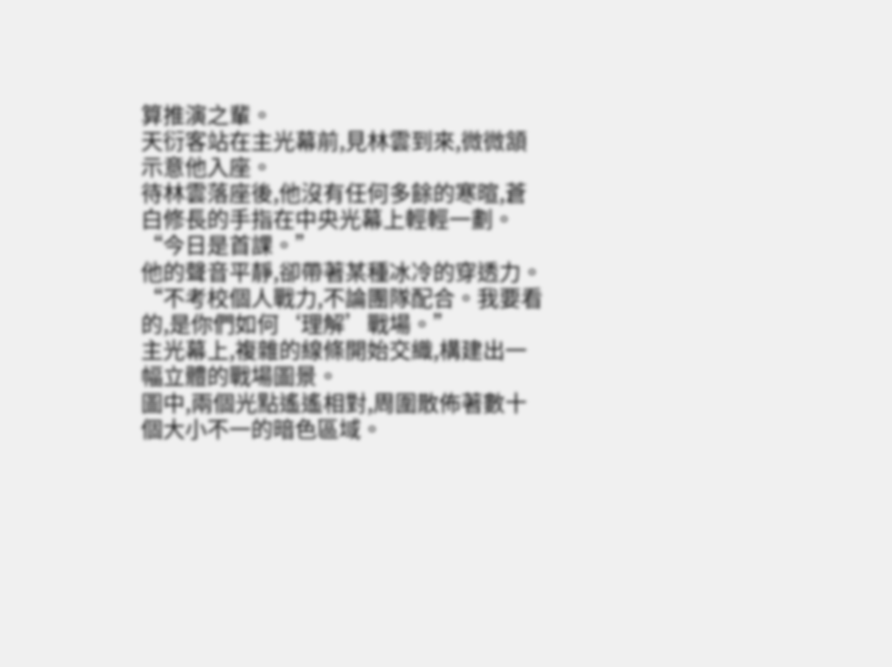算推演之輩。
天衍客站在主光幕前,見林雲到來,微微頷示意他入座。
待林雲落座後,他沒有任何多餘的寒暄,蒼白修長的手指在中央光幕上輕輕一劃。
“今日是首課。”
他的聲音平靜,卻帶著某種冰冷的穿透力。
“不考校個人戰力,不論團隊配合。我要看的,是你們如何‘理解’戰場。”
主光幕上,複雜的線條開始交織,構建出一幅立體的戰場圖景。
圖中,兩個光點遙遙相對,周圍散佈著數十個大小不一的暗色區域。